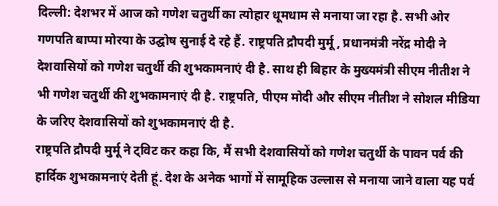दिल्ली: देशभर में आज को गणेश चतुर्थी का त्योहार धूमधाम से मनाया जा रहा है. सभी ओर गणपति बाप्पा मोरया के उद्घोष सुनाई दे रहे हैं. राष्ट्रपति द्रौपदी मुर्मू, प्रधानमंत्री नरेंद्र मोदी ने देशवासियों को गणेश चतुर्थी की शुभकामनाएं दी है. साथ ही बिहार के मुख्यमंत्री सीएम नीतीश ने भी गणेश चतुर्थी की शुभकामनाएं दी है. राष्ट्रपति, पीएम मोदी और सीएम नीतीश ने सोशल मीडिया के जरिए देशवासियों को शुभकामनाएं दी है.
राष्ट्रपति द्रौपदी मुर्मू ने ट्विट कर कहा कि, मैं सभी देशवासियों को गणेश चतुर्थी के पावन पर्व की हार्दिक शुभकामनाएं देती हूं. देश के अनेक भागों में सामूहिक उल्लास से मनाया जाने वाला यह पर्व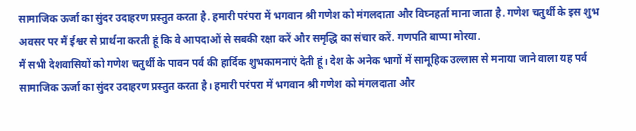सामाजिक ऊर्जा का सुंदर उदाहरण प्रस्तुत करता है. हमारी परंपरा में भगवान श्री गणेश को मंगलदाता और विघ्नहर्ता माना जाता है. गणेश चतुर्थी के इस शुभ अवसर पर मैं ईश्वर से प्रार्थना करती हूं कि वे आपदाओं से सबकी रक्षा करें और समृद्धि का संचार करें. गणपति बाप्पा मोरया.
मैं सभी देशवासियों को गणेश चतुर्थी के पावन पर्व की हार्दिक शुभकामनाएं देती हूं। देश के अनेक भागों में सामूहिक उल्लास से मनाया जाने वाला यह पर्व सामाजिक ऊर्जा का सुंदर उदाहरण प्रस्तुत करता है। हमारी परंपरा में भगवान श्री गणेश को मंगलदाता और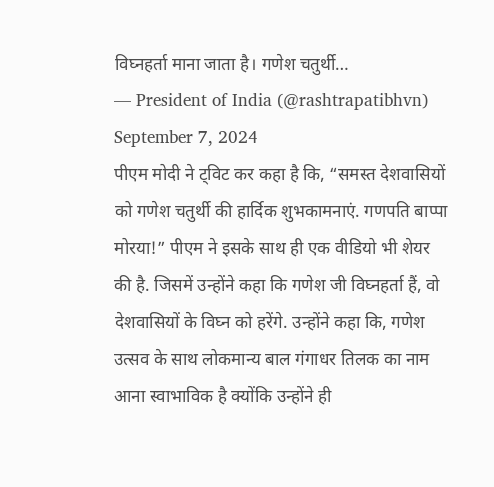विघ्नहर्ता माना जाता है। गणेश चतुर्थी…
— President of India (@rashtrapatibhvn) September 7, 2024
पीएम मोदी ने ट्विट कर कहा है कि, “समस्त देशवासियों को गणेश चतुर्थी की हार्दिक शुभकामनाएं. गणपति बाप्पा मोरया!” पीएम ने इसके साथ ही एक वीडियो भी शेयर की है. जिसमें उन्होंने कहा कि गणेश जी विघ्नहर्ता हैं, वो देशवासियों के विघ्न को हरेंगे. उन्होंने कहा कि, गणेश उत्सव के साथ लोकमान्य बाल गंगाधर तिलक का नाम आना स्वाभाविक है क्योंकि उन्होंने ही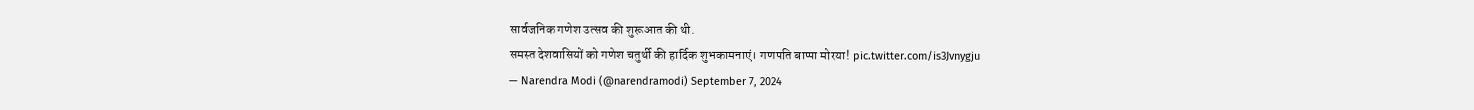सार्वजनिक गणेश उत्सव की शुरूआत की थी.
समस्त देशवासियों को गणेश चतुर्थी की हार्दिक शुभकामनाएं। गणपति बाप्पा मोरया! pic.twitter.com/is3Jvnygju
— Narendra Modi (@narendramodi) September 7, 2024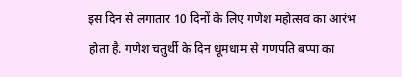इस दिन से लगातार 10 दिनों के लिए गणेश महोत्सव का आरंभ होता है. गणेश चतुर्थी के दिन धूमधाम से गणपति बप्पा का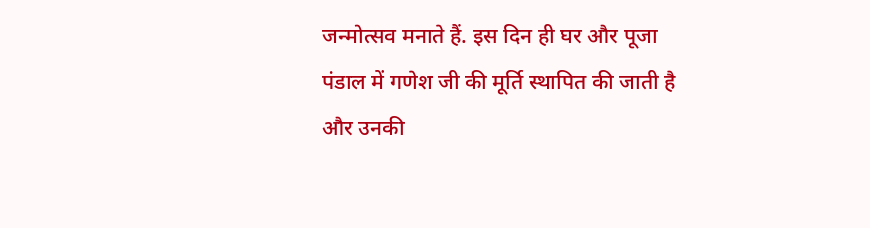जन्मोत्सव मनाते हैं. इस दिन ही घर और पूजा पंडाल में गणेश जी की मूर्ति स्थापित की जाती है और उनकी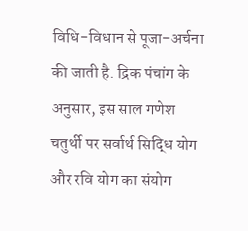विधि-विधान से पूजा-अर्चना की जाती है. द्रिक पंचांग के अनुसार, इस साल गणेश चतुर्थी पर सर्वार्थ सिद्धि योग और रवि योग का संयोग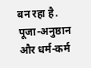बन रहा है. पूजा-अनुष्ठान और धर्म-कर्म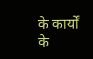के कार्यों के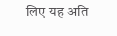लिए यह अति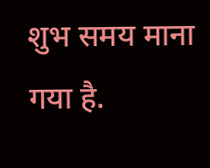शुभ समय माना गया है.